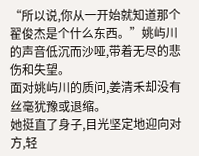“所以说,你从一开始就知道那个翟俊杰是个什么东西。”姚屿川的声音低沉而沙哑,带着无尽的悲伤和失望。
面对姚屿川的质问,姜清禾却没有丝毫犹豫或退缩。
她挺直了身子,目光坚定地迎向对方,轻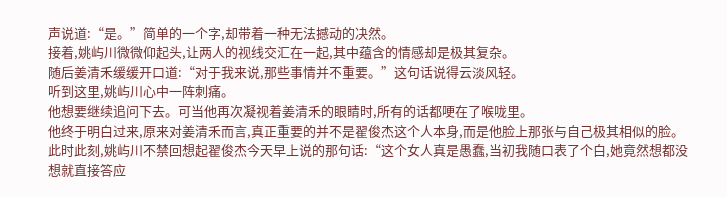声说道:“是。”简单的一个字,却带着一种无法撼动的决然。
接着,姚屿川微微仰起头,让两人的视线交汇在一起,其中蕴含的情感却是极其复杂。
随后姜清禾缓缓开口道:“对于我来说,那些事情并不重要。”这句话说得云淡风轻。
听到这里,姚屿川心中一阵刺痛。
他想要继续追问下去。可当他再次凝视着姜清禾的眼睛时,所有的话都哽在了喉咙里。
他终于明白过来,原来对姜清禾而言,真正重要的并不是翟俊杰这个人本身,而是他脸上那张与自己极其相似的脸。
此时此刻,姚屿川不禁回想起翟俊杰今天早上说的那句话:“这个女人真是愚蠢,当初我随口表了个白,她竟然想都没想就直接答应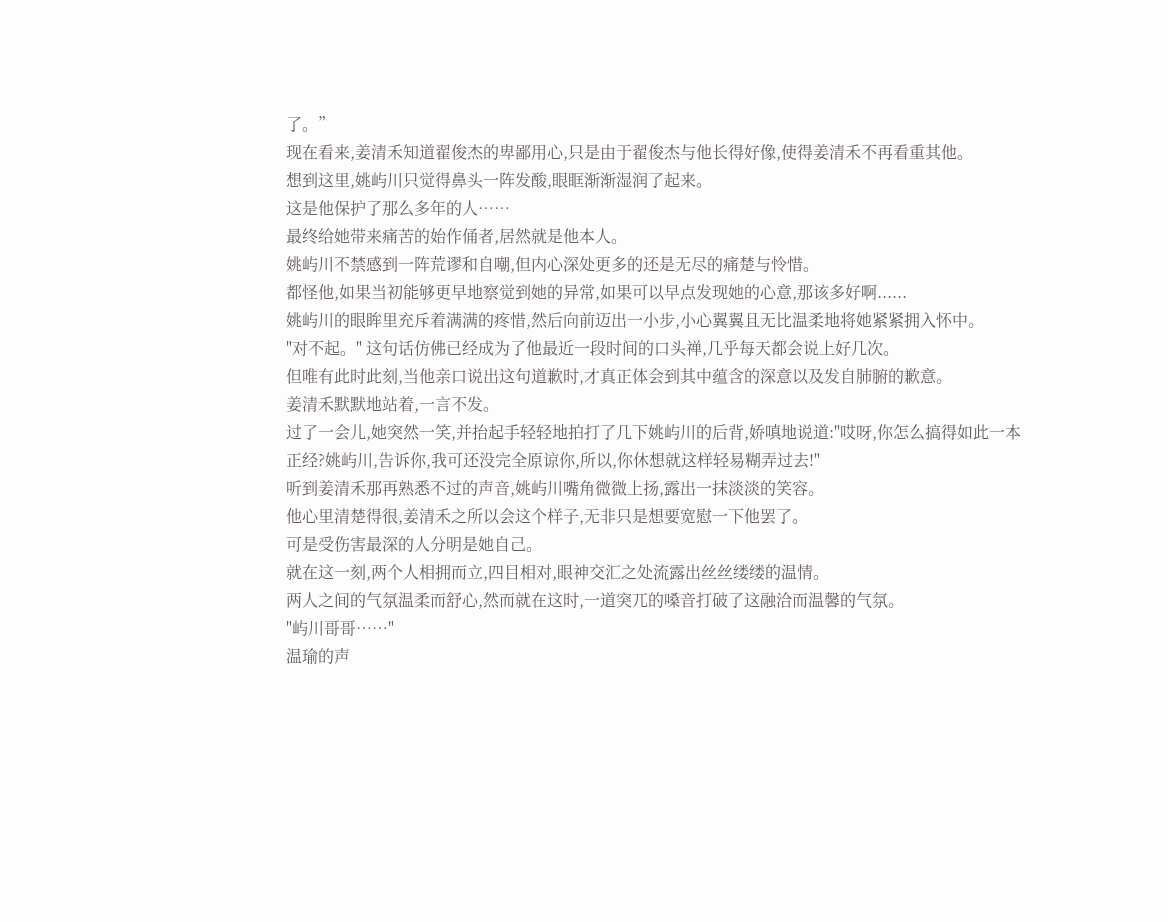了。”
现在看来,姜清禾知道翟俊杰的卑鄙用心,只是由于翟俊杰与他长得好像,使得姜清禾不再看重其他。
想到这里,姚屿川只觉得鼻头一阵发酸,眼眶渐渐湿润了起来。
这是他保护了那么多年的人……
最终给她带来痛苦的始作俑者,居然就是他本人。
姚屿川不禁感到一阵荒谬和自嘲,但内心深处更多的还是无尽的痛楚与怜惜。
都怪他,如果当初能够更早地察觉到她的异常,如果可以早点发现她的心意,那该多好啊......
姚屿川的眼眸里充斥着满满的疼惜,然后向前迈出一小步,小心翼翼且无比温柔地将她紧紧拥入怀中。
"对不起。" 这句话仿佛已经成为了他最近一段时间的口头禅,几乎每天都会说上好几次。
但唯有此时此刻,当他亲口说出这句道歉时,才真正体会到其中蕴含的深意以及发自肺腑的歉意。
姜清禾默默地站着,一言不发。
过了一会儿,她突然一笑,并抬起手轻轻地拍打了几下姚屿川的后背,娇嗔地说道:"哎呀,你怎么搞得如此一本正经?姚屿川,告诉你,我可还没完全原谅你,所以,你休想就这样轻易糊弄过去!"
听到姜清禾那再熟悉不过的声音,姚屿川嘴角微微上扬,露出一抹淡淡的笑容。
他心里清楚得很,姜清禾之所以会这个样子,无非只是想要宽慰一下他罢了。
可是受伤害最深的人分明是她自己。
就在这一刻,两个人相拥而立,四目相对,眼神交汇之处流露出丝丝缕缕的温情。
两人之间的气氛温柔而舒心,然而就在这时,一道突兀的嗓音打破了这融洽而温馨的气氛。
"屿川哥哥……"
温瑜的声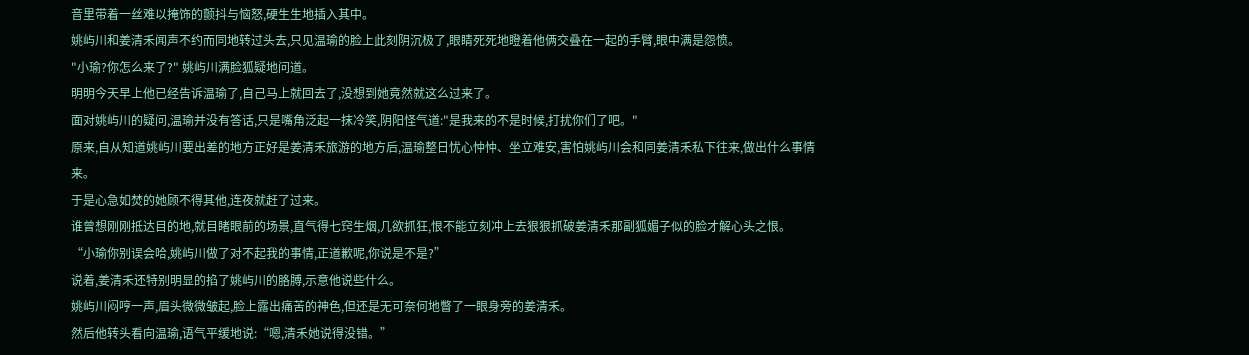音里带着一丝难以掩饰的颤抖与恼怒,硬生生地插入其中。
姚屿川和姜清禾闻声不约而同地转过头去,只见温瑜的脸上此刻阴沉极了,眼睛死死地瞪着他俩交叠在一起的手臂,眼中满是怨愤。
"小瑜?你怎么来了?" 姚屿川满脸狐疑地问道。
明明今天早上他已经告诉温瑜了,自己马上就回去了,没想到她竟然就这么过来了。
面对姚屿川的疑问,温瑜并没有答话,只是嘴角泛起一抹冷笑,阴阳怪气道:"是我来的不是时候,打扰你们了吧。"
原来,自从知道姚屿川要出差的地方正好是姜清禾旅游的地方后,温瑜整日忧心忡忡、坐立难安,害怕姚屿川会和同姜清禾私下往来,做出什么事情来。
于是心急如焚的她顾不得其他,连夜就赶了过来。
谁曾想刚刚抵达目的地,就目睹眼前的场景,直气得七窍生烟,几欲抓狂,恨不能立刻冲上去狠狠抓破姜清禾那副狐媚子似的脸才解心头之恨。
“小瑜你别误会哈,姚屿川做了对不起我的事情,正道歉呢,你说是不是?”
说着,姜清禾还特别明显的掐了姚屿川的胳膊,示意他说些什么。
姚屿川闷哼一声,眉头微微皱起,脸上露出痛苦的神色,但还是无可奈何地瞥了一眼身旁的姜清禾。
然后他转头看向温瑜,语气平缓地说:“嗯,清禾她说得没错。”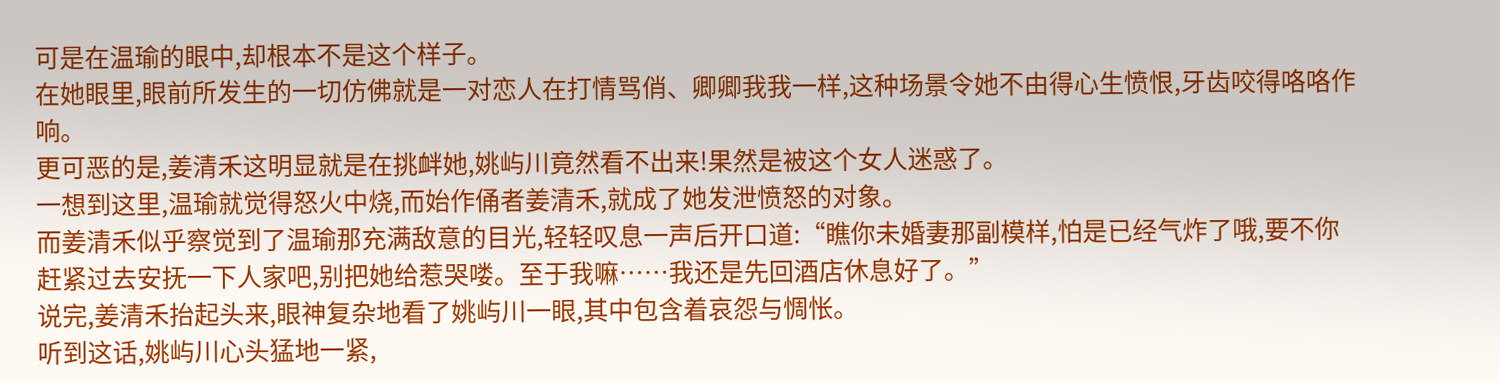可是在温瑜的眼中,却根本不是这个样子。
在她眼里,眼前所发生的一切仿佛就是一对恋人在打情骂俏、卿卿我我一样,这种场景令她不由得心生愤恨,牙齿咬得咯咯作响。
更可恶的是,姜清禾这明显就是在挑衅她,姚屿川竟然看不出来!果然是被这个女人迷惑了。
一想到这里,温瑜就觉得怒火中烧,而始作俑者姜清禾,就成了她发泄愤怒的对象。
而姜清禾似乎察觉到了温瑜那充满敌意的目光,轻轻叹息一声后开口道:“瞧你未婚妻那副模样,怕是已经气炸了哦,要不你赶紧过去安抚一下人家吧,别把她给惹哭喽。至于我嘛……我还是先回酒店休息好了。”
说完,姜清禾抬起头来,眼神复杂地看了姚屿川一眼,其中包含着哀怨与惆怅。
听到这话,姚屿川心头猛地一紧,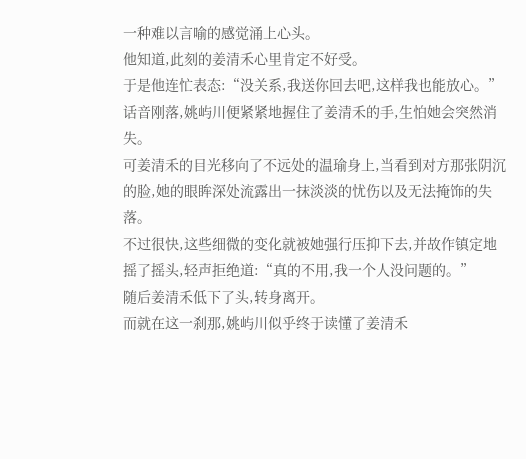一种难以言喻的感觉涌上心头。
他知道,此刻的姜清禾心里肯定不好受。
于是他连忙表态:“没关系,我送你回去吧,这样我也能放心。”话音刚落,姚屿川便紧紧地握住了姜清禾的手,生怕她会突然消失。
可姜清禾的目光移向了不远处的温瑜身上,当看到对方那张阴沉的脸,她的眼眸深处流露出一抹淡淡的忧伤以及无法掩饰的失落。
不过很快,这些细微的变化就被她强行压抑下去,并故作镇定地摇了摇头,轻声拒绝道:“真的不用,我一个人没问题的。”
随后姜清禾低下了头,转身离开。
而就在这一刹那,姚屿川似乎终于读懂了姜清禾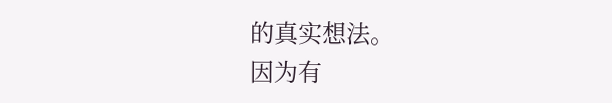的真实想法。
因为有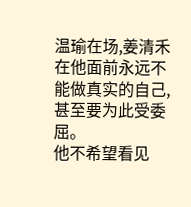温瑜在场,姜清禾在他面前永远不能做真实的自己,甚至要为此受委屈。
他不希望看见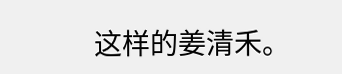这样的姜清禾。